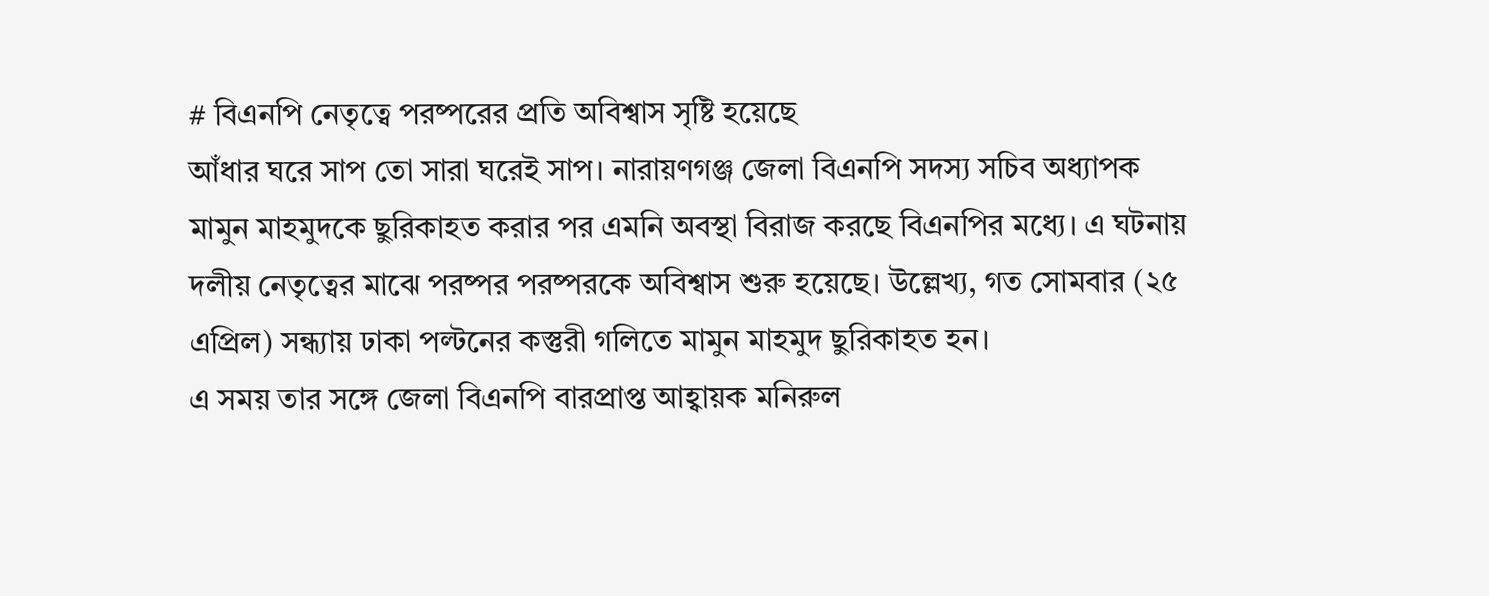# বিএনপি নেতৃত্বে পরষ্পরের প্রতি অবিশ্বাস সৃষ্টি হয়েছে
আঁধার ঘরে সাপ তো সারা ঘরেই সাপ। নারায়ণগঞ্জ জেলা বিএনপি সদস্য সচিব অধ্যাপক মামুন মাহমুদকে ছুরিকাহত করার পর এমনি অবস্থা বিরাজ করছে বিএনপির মধ্যে। এ ঘটনায় দলীয় নেতৃত্বের মাঝে পরষ্পর পরষ্পরকে অবিশ্বাস শুরু হয়েছে। উল্লেখ্য, গত সোমবার (২৫ এপ্রিল) সন্ধ্যায় ঢাকা পল্টনের কস্তুরী গলিতে মামুন মাহমুদ ছুরিকাহত হন।
এ সময় তার সঙ্গে জেলা বিএনপি বারপ্রাপ্ত আহ্বায়ক মনিরুল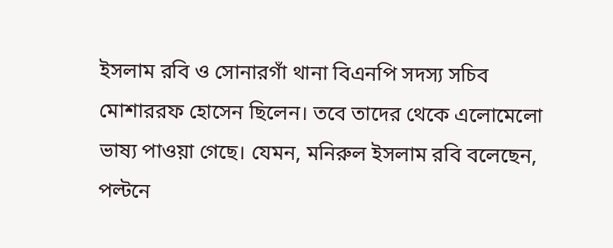ইসলাম রবি ও সোনারগাঁ থানা বিএনপি সদস্য সচিব মোশাররফ হোসেন ছিলেন। তবে তাদের থেকে এলোমেলো ভাষ্য পাওয়া গেছে। যেমন, মনিরুল ইসলাম রবি বলেছেন, পল্টনে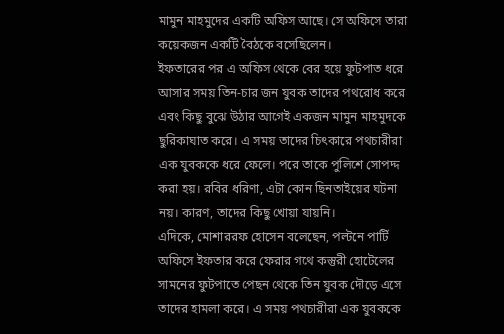মামুন মাহমুদের একটি অফিস আছে। সে অফিসে তারা কয়েকজন একটি বৈঠকে বসেছিলেন।
ইফতারের পর এ অফিস থেকে বের হয়ে ফুটপাত ধরে আসার সময় তিন-চার জন যুবক তাদের পথরোধ করে এবং কিছু বুঝে উঠার আগেই একজন মামুন মাহমুদকে ছুরিকাঘাত করে। এ সময় তাদের চিৎকারে পথচারীরা এক যুবককে ধরে ফেলে। পরে তাকে পুলিশে সোপদ্দ করা হয়। রবির ধরিণা, এটা কোন ছিনতাইয়ের ঘটনা নয়। কারণ, তাদের কিছু খোয়া যায়নি।
এদিকে, মোশাররফ হোসেন বলেছেন, পল্টনে পার্টি অফিসে ইফতার করে ফেরার গথে কস্তুরী হোটেলের সামনের ফুটপাতে পেছন থেকে তিন যুবক দৌড়ে এসে তাদের হামলা করে। এ সময় পথচারীরা এক যুবককে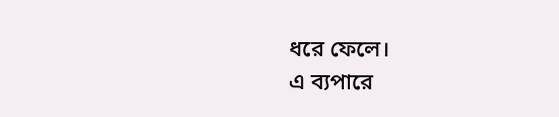ধরে ফেলে।
এ ব্যপারে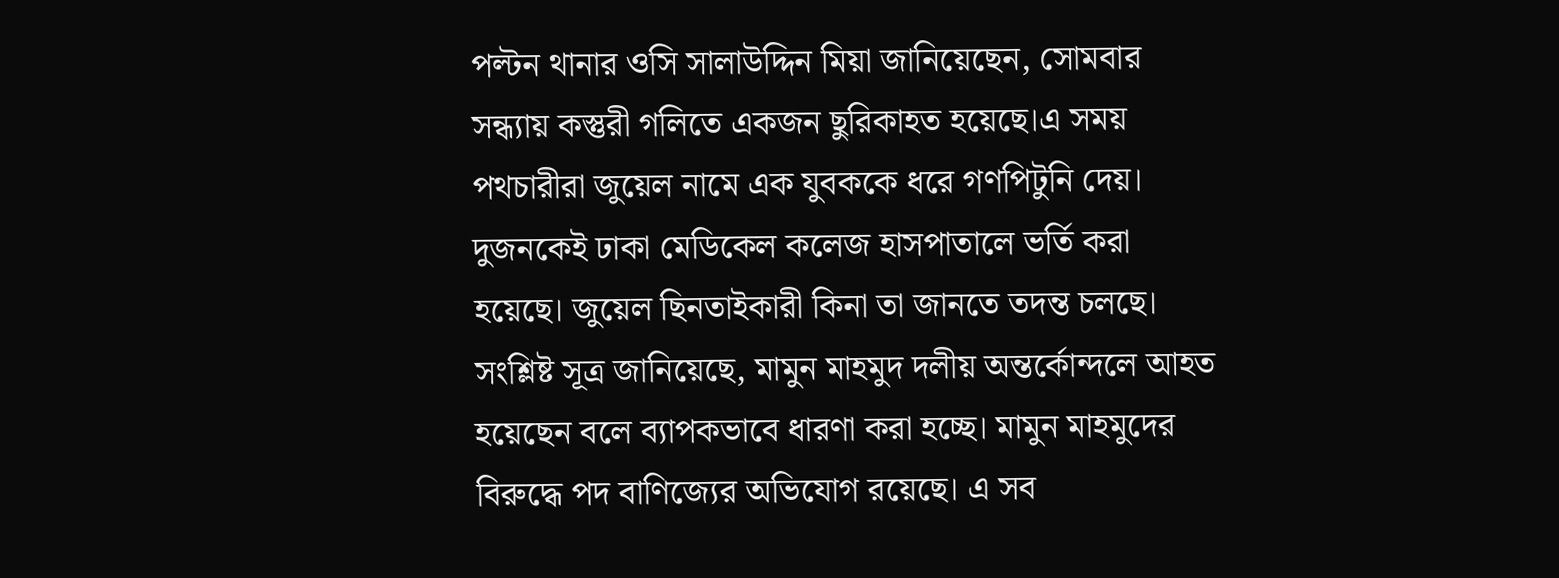পল্টন থানার ওসি সালাউদ্দিন মিয়া জানিয়েছেন, সোমবার সন্ধ্যায় কস্তুরী গলিতে একজন ছুরিকাহত হয়েছে।এ সময় পথচারীরা জুয়েল নামে এক যুবককে ধরে গণপিটুনি দেয়। দুজনকেই ঢাকা মেডিকেল কলেজ হাসপাতালে ভর্তি করা হয়েছে। জুয়েল ছিনতাইকারী কিনা তা জানতে তদন্ত চলছে।
সংশ্লিষ্ট সূত্র জানিয়েছে, মামুন মাহমুদ দলীয় অন্তর্কোন্দলে আহত হয়েছেন বলে ব্যাপকভাবে ধারণা করা হচ্ছে। মামুন মাহমুদের বিরুদ্ধে পদ বাণিজ্যের অভিযোগ রয়েছে। এ সব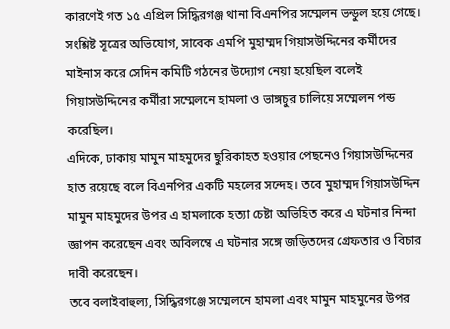কারণেই গত ১৫ এপ্রিল সিদ্ধিরগঞ্জ থানা বিএনপির সম্মেলন ভন্ডুল হয়ে গেছে।
সংশ্লিষ্ট সূত্রের অভিযোগ, সাবেক এমপি মুহাম্মদ গিয়াসউদ্দিনের কর্মীদের মাইনাস করে সেদিন কমিটি গঠনের উদ্যোগ নেয়া হয়েছিল বলেই গিয়াসউদ্দিনের কর্মীরা সম্মেলনে হামলা ও ভাঙ্গচুর চালিয়ে সম্মেলন পন্ড করেছিল।
এদিকে, ঢাকায় মামুন মাহমুদের ছুরিকাহত হওয়ার পেছনেও গিয়াসউদ্দিনের হাত রয়েছে বলে বিএনপির একটি মহলের সন্দেহ। তবে মুহাম্মদ গিয়াসউদ্দিন মামুন মাহমুদের উপর এ হামলাকে হত্যা চেষ্টা অভিহিত করে এ ঘটনার নিন্দা জ্ঞাপন করেছেন এবং অবিলম্বে এ ঘটনার সঙ্গে জড়িতদের গ্রেফতার ও বিচার দাবী করেছেন।
তবে বলাইবাহুল্য, সিদ্ধিরগঞ্জে সম্মেলনে হামলা এবং মামুন মাহমুনের উপর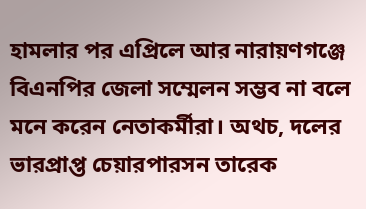হামলার পর এপ্রিলে আর নারায়ণগঞ্জে বিএনপির জেলা সম্মেলন সম্ভব না বলে মনে করেন নেতাকর্মীরা। অথচ, দলের ভারপ্রাপ্ত চেয়ারপারসন তারেক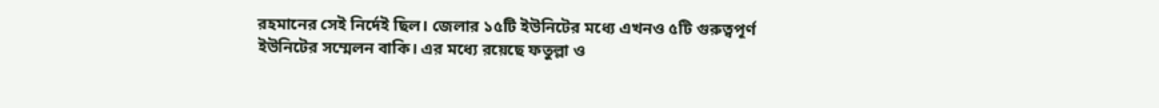রহমানের সেই নির্দেই ছিল। জেলার ১৫টি ইউনিটের মধ্যে এখনও ৫টি গুরুত্বপূর্ণ ইউনিটের সম্মেলন বাকি। এর মধ্যে রয়েছে ফতুল্লা ও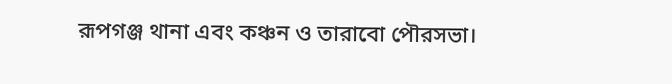রূপগঞ্জ থানা এবং কঞ্চন ও তারাবো পৌরসভা।